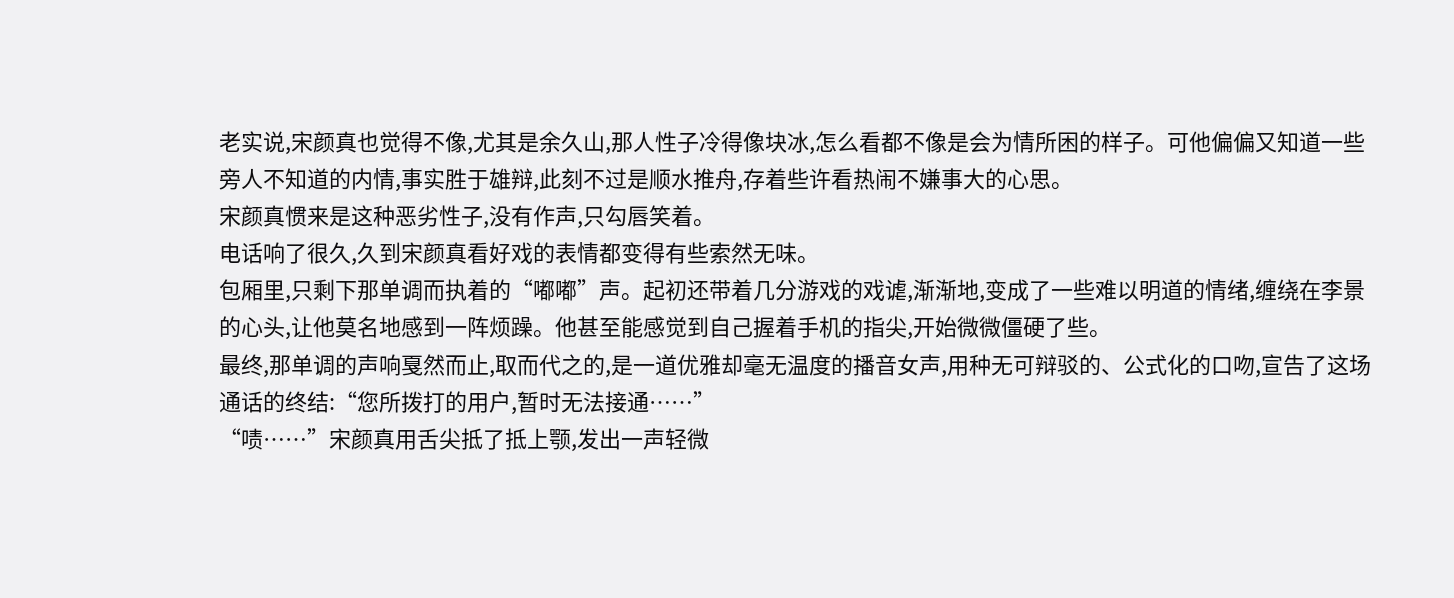老实说,宋颜真也觉得不像,尤其是余久山,那人性子冷得像块冰,怎么看都不像是会为情所困的样子。可他偏偏又知道一些旁人不知道的内情,事实胜于雄辩,此刻不过是顺水推舟,存着些许看热闹不嫌事大的心思。
宋颜真惯来是这种恶劣性子,没有作声,只勾唇笑着。
电话响了很久,久到宋颜真看好戏的表情都变得有些索然无味。
包厢里,只剩下那单调而执着的“嘟嘟”声。起初还带着几分游戏的戏谑,渐渐地,变成了一些难以明道的情绪,缠绕在李景的心头,让他莫名地感到一阵烦躁。他甚至能感觉到自己握着手机的指尖,开始微微僵硬了些。
最终,那单调的声响戛然而止,取而代之的,是一道优雅却毫无温度的播音女声,用种无可辩驳的、公式化的口吻,宣告了这场通话的终结:“您所拨打的用户,暂时无法接通……”
“啧……”宋颜真用舌尖抵了抵上颚,发出一声轻微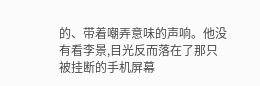的、带着嘲弄意味的声响。他没有看李景,目光反而落在了那只被挂断的手机屏幕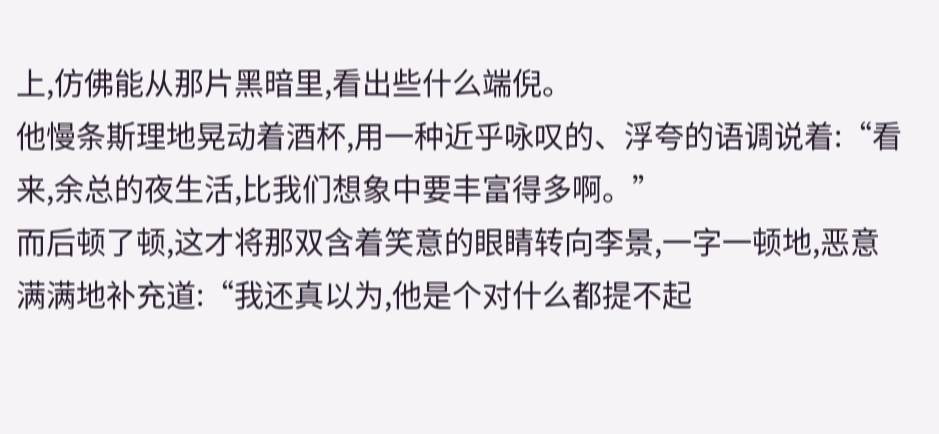上,仿佛能从那片黑暗里,看出些什么端倪。
他慢条斯理地晃动着酒杯,用一种近乎咏叹的、浮夸的语调说着:“看来,余总的夜生活,比我们想象中要丰富得多啊。”
而后顿了顿,这才将那双含着笑意的眼睛转向李景,一字一顿地,恶意满满地补充道:“我还真以为,他是个对什么都提不起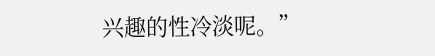兴趣的性冷淡呢。”